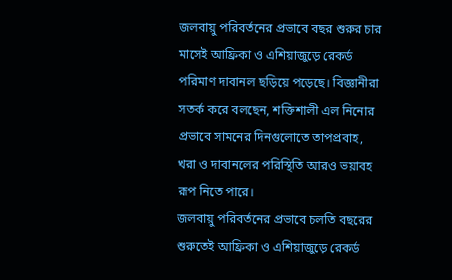জলবায়ু পরিবর্তনের প্রভাবে বছর শুরুর চার মাসেই আফ্রিকা ও এশিয়াজুড়ে রেকর্ড পরিমাণ দাবানল ছড়িয়ে পড়েছে। বিজ্ঞানীরা সতর্ক করে বলছেন, শক্তিশালী এল নিনোর প্রভাবে সামনের দিনগুলোতে তাপপ্রবাহ, খরা ও দাবানলের পরিস্থিতি আরও ভয়াবহ রূপ নিতে পারে।
জলবায়ু পরিবর্তনের প্রভাবে চলতি বছরের শুরুতেই আফ্রিকা ও এশিয়াজুড়ে রেকর্ড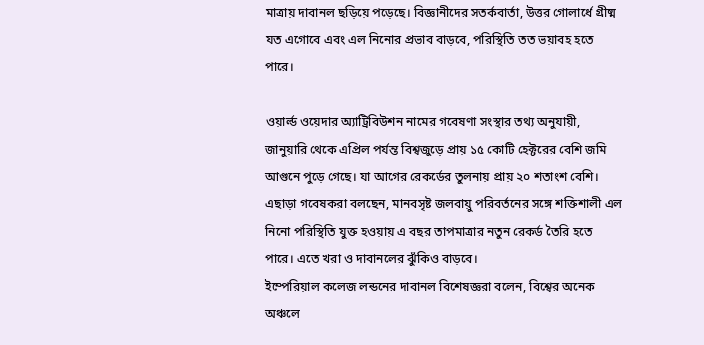মাত্রায় দাবানল ছড়িয়ে পড়েছে। বিজ্ঞানীদের সতর্কবার্তা, উত্তর গোলার্ধে গ্রীষ্ম যত এগোবে এবং এল নিনোর প্রভাব বাড়বে, পরিস্থিতি তত ভয়াবহ হতে পারে।

ওয়ার্ল্ড ওয়েদার অ্যাট্রিবিউশন নামের গবেষণা সংস্থার তথ্য অনুযায়ী, জানুয়ারি থেকে এপ্রিল পর্যন্ত বিশ্বজুড়ে প্রায় ১৫ কোটি হেক্টরের বেশি জমি আগুনে পুড়ে গেছে। যা আগের রেকর্ডের তুলনায় প্রায় ২০ শতাংশ বেশি।
এছাড়া গবেষকরা বলছেন, মানবসৃষ্ট জলবায়ু পরিবর্তনের সঙ্গে শক্তিশালী এল নিনো পরিস্থিতি যুক্ত হওয়ায় এ বছর তাপমাত্রার নতুন রেকর্ড তৈরি হতে পারে। এতে খরা ও দাবানলের ঝুঁকিও বাড়বে।
ইম্পেরিয়াল কলেজ লন্ডনের দাবানল বিশেষজ্ঞরা বলেন, বিশ্বের অনেক অঞ্চলে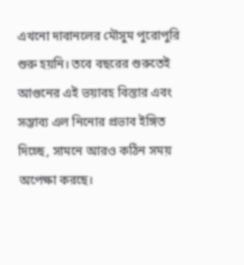এখনো দাবানলের মৌসুম পুরোপুরি শুরু হয়নি। তবে বছরের শুরুতেই আগুনের এই ভয়াবহ বিস্তার এবং সম্ভাব্য এল নিনোর প্রভাব ইঙ্গিত দিচ্ছে, সামনে আরও কঠিন সময় অপেক্ষা করছে।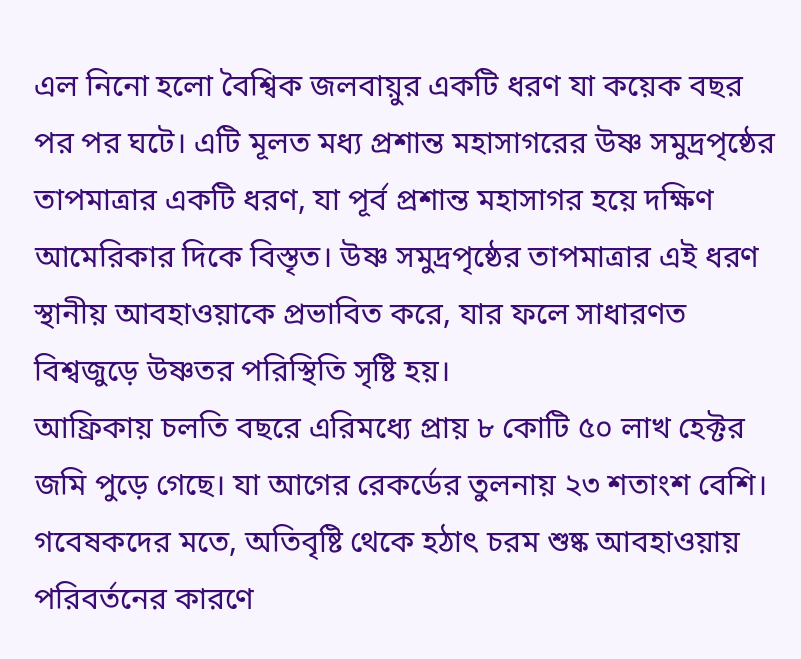এল নিনো হলো বৈশ্বিক জলবায়ুর একটি ধরণ যা কয়েক বছর পর পর ঘটে। এটি মূলত মধ্য প্রশান্ত মহাসাগরের উষ্ণ সমুদ্রপৃষ্ঠের তাপমাত্রার একটি ধরণ, যা পূর্ব প্রশান্ত মহাসাগর হয়ে দক্ষিণ আমেরিকার দিকে বিস্তৃত। উষ্ণ সমুদ্রপৃষ্ঠের তাপমাত্রার এই ধরণ স্থানীয় আবহাওয়াকে প্রভাবিত করে, যার ফলে সাধারণত বিশ্বজুড়ে উষ্ণতর পরিস্থিতি সৃষ্টি হয়।
আফ্রিকায় চলতি বছরে এরিমধ্যে প্রায় ৮ কোটি ৫০ লাখ হেক্টর জমি পুড়ে গেছে। যা আগের রেকর্ডের তুলনায় ২৩ শতাংশ বেশি।
গবেষকদের মতে, অতিবৃষ্টি থেকে হঠাৎ চরম শুষ্ক আবহাওয়ায় পরিবর্তনের কারণে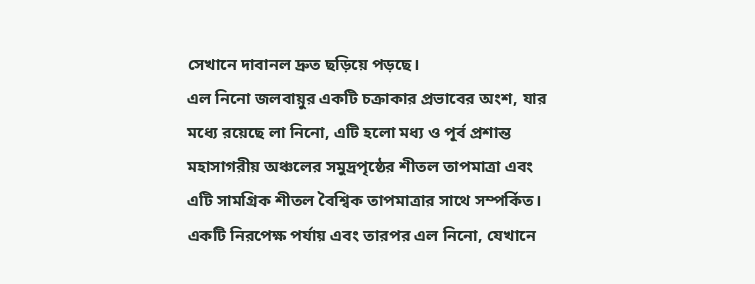সেখানে দাবানল দ্রুত ছড়িয়ে পড়ছে।
এল নিনো জলবায়ুর একটি চক্রাকার প্রভাবের অংশ, যার মধ্যে রয়েছে লা নিনো, এটি হলো মধ্য ও পূর্ব প্রশান্ত মহাসাগরীয় অঞ্চলের সমুদ্রপৃষ্ঠের শীতল তাপমাত্রা এবং এটি সামগ্রিক শীতল বৈশ্বিক তাপমাত্রার সাথে সম্পর্কিত। একটি নিরপেক্ষ পর্যায় এবং তারপর এল নিনো, যেখানে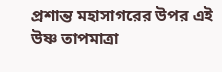প্রশান্ত মহাসাগরের উপর এই উষ্ণ তাপমাত্রা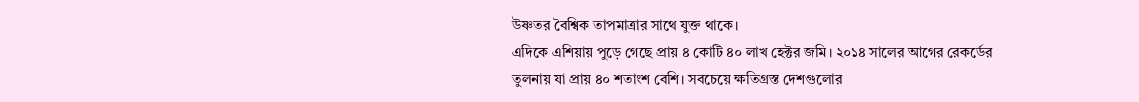উষ্ণতর বৈশ্বিক তাপমাত্রার সাথে যুক্ত থাকে।
এদিকে এশিয়ায় পুড়ে গেছে প্রায় ৪ কোটি ৪০ লাখ হেক্টর জমি। ২০১৪ সালের আগের রেকর্ডের তুলনায় যা প্রায় ৪০ শতাংশ বেশি। সবচেয়ে ক্ষতিগ্রস্ত দেশগুলোর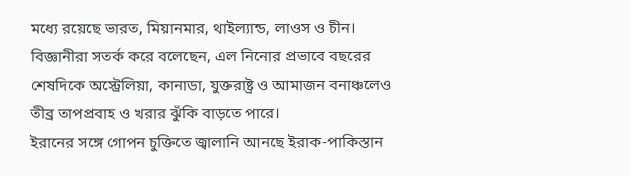মধ্যে রয়েছে ভারত, মিয়ানমার, থাইল্যান্ড, লাওস ও চীন।
বিজ্ঞানীরা সতর্ক করে বলেছেন, এল নিনোর প্রভাবে বছরের শেষদিকে অস্ট্রেলিয়া, কানাডা, যুক্তরাষ্ট্র ও আমাজন বনাঞ্চলেও তীব্র তাপপ্রবাহ ও খরার ঝুঁকি বাড়তে পারে।
ইরানের সঙ্গে গোপন চুক্তিতে জ্বালানি আনছে ইরাক-পাকিস্তান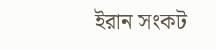ইরান সংকট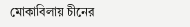মোকাবিলায় চীনের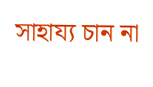সাহায্য চান না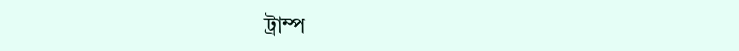ট্রাম্প